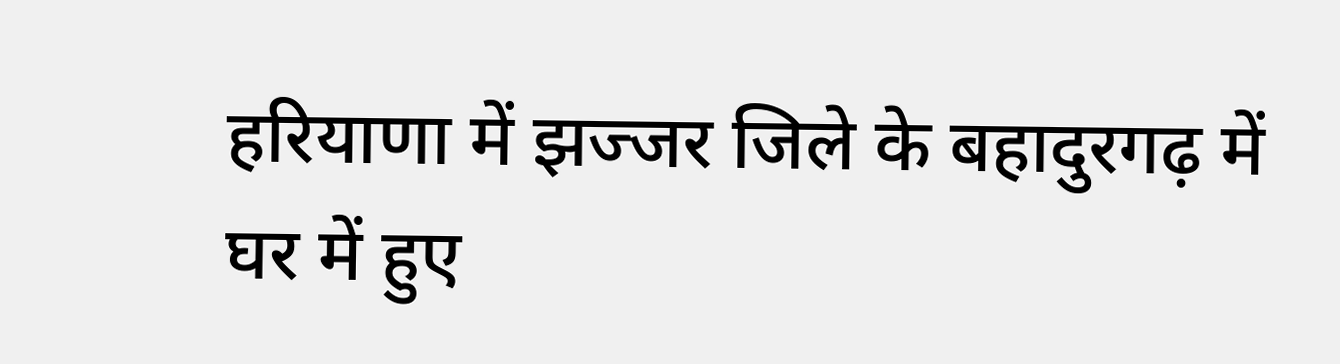हरियाणा में झज्जर जिले के बहादुरगढ़ में घर में हुए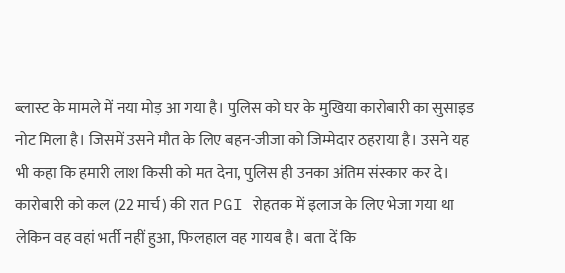ब्लास्ट के मामले में नया मोड़ आ गया है। पुलिस को घर के मुखिया कारोबारी का सुसाइड नोट मिला है। जिसमें उसने मौत के लिए बहन-जीजा को जिम्मेदार ठहराया है। उसने यह भी कहा कि हमारी लाश किसी को मत देना, पुलिस ही उनका अंतिम संस्कार कर दे। कारोबारी को कल (22 मार्च) की रात PGI रोहतक में इलाज के लिए भेजा गया था लेकिन वह वहां भर्ती नहीं हुआ, फिलहाल वह गायब है। बता दें कि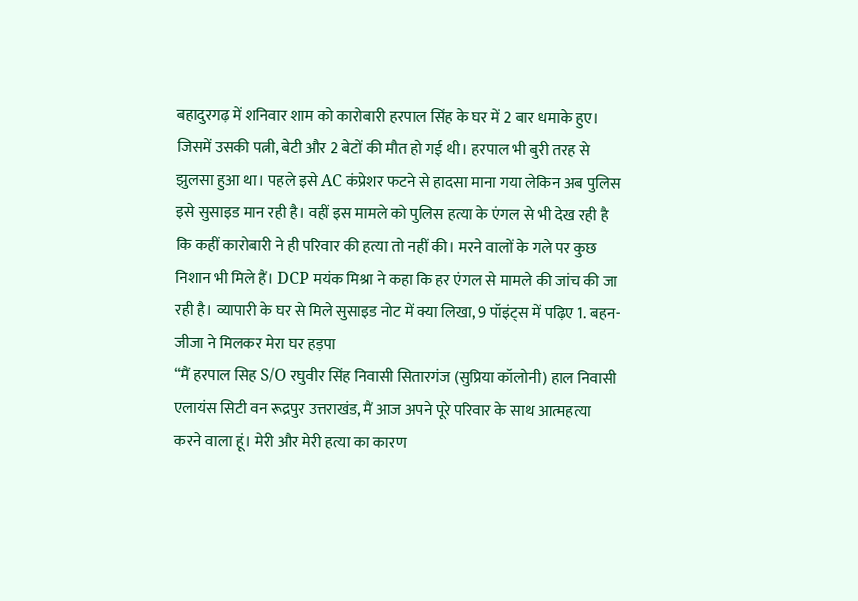बहादुरगढ़ में शनिवार शाम को कारोबारी हरपाल सिंह के घर में 2 बार धमाके हुए। जिसमें उसकी पत्नी, बेटी और 2 बेटों की मौत हो गई थी। हरपाल भी बुरी तरह से झुलसा हुआ था। पहले इसे AC कंप्रेशर फटने से हादसा माना गया लेकिन अब पुलिस इसे सुसाइड मान रही है। वहीं इस मामले को पुलिस हत्या के एंगल से भी देख रही है कि कहीं कारोबारी ने ही परिवार की हत्या तो नहीं की। मरने वालों के गले पर कुछ निशान भी मिले हैं। DCP मयंक मिश्रा ने कहा कि हर एंगल से मामले की जांच की जा रही है। व्यापारी के घर से मिले सुसाइड नोट में क्या लिखा, 9 पॉइंट्स में पढ़िए 1. बहन-जीजा ने मिलकर मेरा घर हड़पा
“मैं हरपाल सिह S/O रघुवीर सिंह निवासी सितारगंज (सुप्रिया कॉलोनी) हाल निवासी एलायंस सिटी वन रूद्रपुर उत्तराखंड, मैं आज अपने पूरे परिवार के साथ आत्महत्या करने वाला हूं। मेरी और मेरी हत्या का कारण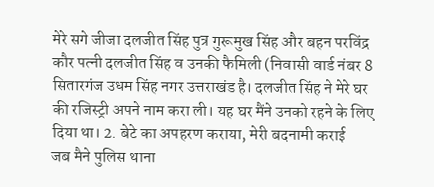मेरे सगे जीजा दलजीत सिंह पुत्र गुरूमुख सिंह और बहन परविंद्र कौर पत्नी दलजीत सिंह व उनकी फैमिली (निवासी वार्ड नंबर 8 सितारगंज उधम सिंह नगर उत्तराखंड है। दलजीत सिंह ने मेरे घर की रजिस्ट्री अपने नाम करा ली। यह घर मैंने उनको रहने के लिए दिया था। 2. बेटे का अपहरण कराया, मेरी बदनामी कराई
जब मैने पुलिस थाना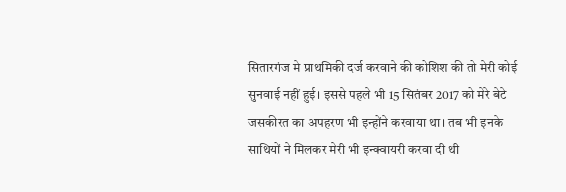सितारगंज मे प्राथमिकी दर्ज करवाने की कोशिश की तो मेरी कोई सुनवाई नहीं हुई। इससे पहले भी 15 सितंबर 2017 को मेरे बेटे जसकीरत का अपहरण भी इन्होंने करवाया था। तब भी इनके साथियों ने मिलकर मेरी भी इन्क्वायरी करवा दी थी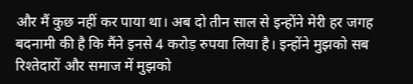और मैं कुछ नहीं कर पाया था। अब दो तीन साल से इन्होंने मेरी हर जगह बदनामी की है कि मैंने इनसे 4 करोड़ रुपया लिया है। इन्होंने मुझको सब रिश्तेदारों और समाज में मुझको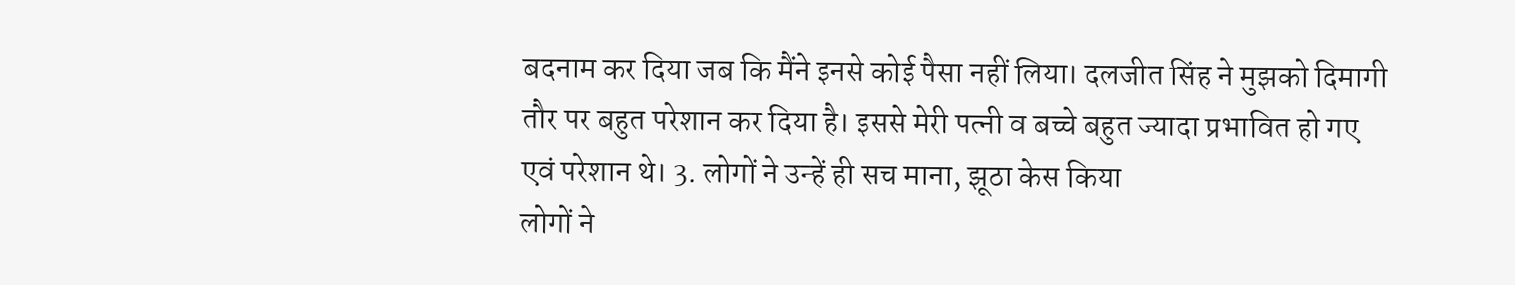बदनाम कर दिया जब कि मैंने इनसे कोई पैसा नहीं लिया। दलजीत सिंह ने मुझको दिमागी तौर पर बहुत परेशान कर दिया है। इससे मेरी पत्नी व बच्चे बहुत ज्यादा प्रभावित हो गए एवं परेशान थे। 3. लोगों ने उन्हें ही सच माना, झूठा केस किया
लोगों ने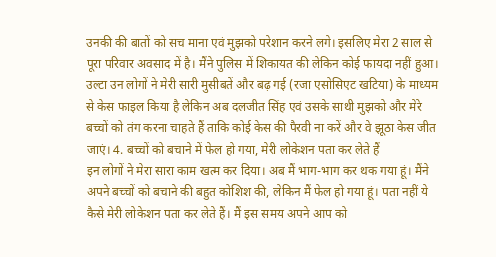उनकी की बातों को सच माना एवं मुझको परेशान करने लगे। इसलिए मेरा 2 साल से पूरा परिवार अवसाद में है। मैंने पुलिस में शिकायत की लेकिन कोई फायदा नहीं हुआ। उल्टा उन लोगों ने मेरी सारी मुसीबतें और बढ़ गई (रजा एसोसिएट खटिया) के माध्यम से केस फाइल किया है लेकिन अब दलजीत सिंह एवं उसके साथी मुझको और मेरे बच्चों को तंग करना चाहते हैं ताकि कोई केस की पैरवी ना करें और वे झूठा केस जीत जाएं। 4. बच्चों को बचाने में फेल हो गया, मेरी लोकेशन पता कर लेते हैं
इन लोगों ने मेरा सारा काम खत्म कर दिया। अब मैं भाग-भाग कर थक गया हूं। मैंने अपने बच्चों को बचाने की बहुत कोशिश की, लेकिन मैं फेल हो गया हूं। पता नहीं ये कैसे मेरी लोकेशन पता कर लेते हैं। मैं इस समय अपने आप को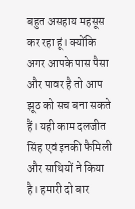बहुत असहाय महसूस कर रहा हूं। क्योंकि अगर आपके पास पैसा और पावर है तो आप झूठ को सच बना सकते हैं। यही काम दलजीत सिंह एवं इनकी फैमिली और साथियों ने किया है। हमारी दो बार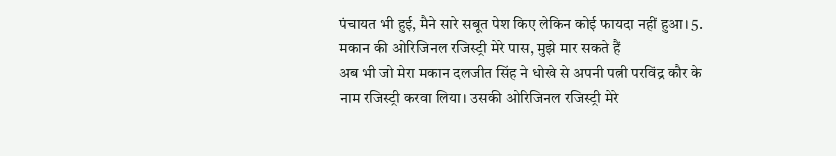पंचायत भी हुई, मैने सारे सबूत पेश किए लेकिन कोई फायदा नहीं हुआ। 5. मकान की ओरिजिनल रजिस्ट्री मेरे पास, मुझे मार सकते हैं
अब भी जो मेरा मकान दलजीत सिंह ने धोखे से अपनी पत्नी परविंद्र कौर के नाम रजिस्ट्री करवा लिया। उसकी ओरिजिनल रजिस्ट्री मेरे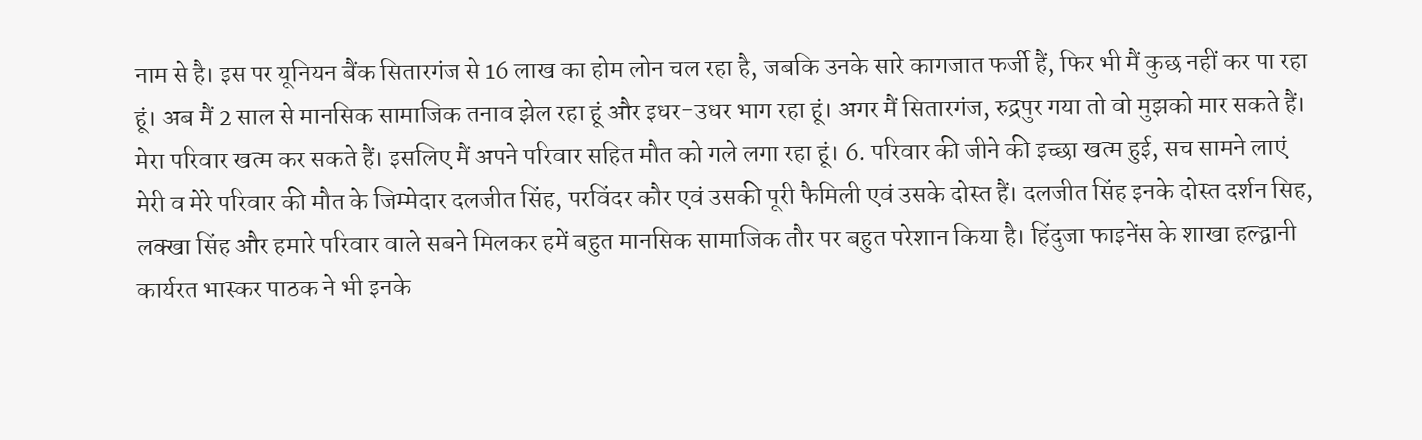नाम से है। इस पर यूनियन बैंक सितारगंज से 16 लाख का होम लोन चल रहा है, जबकि उनके सारे कागजात फर्जी हैं, फिर भी मैं कुछ नहीं कर पा रहा हूं। अब मैं 2 साल से मानसिक सामाजिक तनाव झेल रहा हूं और इधर-उधर भाग रहा हूं। अगर मैं सितारगंज, रुद्रपुर गया तो वो मुझको मार सकते हैं। मेरा परिवार खत्म कर सकते हैं। इसलिए मैं अपने परिवार सहित मौत को गले लगा रहा हूं। 6. परिवार की जीने की इच्छा खत्म हुई, सच सामने लाएं
मेरी व मेरे परिवार की मौत के जिम्मेदार दलजीत सिंह, परविंदर कौर एवं उसकी पूरी फैमिली एवं उसके दोस्त हैं। दलजीत सिंह इनके दोस्त दर्शन सिह, लक्खा सिंह और हमारे परिवार वाले सबने मिलकर हमें बहुत मानसिक सामाजिक तौर पर बहुत परेशान किया है। हिंदुजा फाइनेंस के शाखा हल्द्वानी कार्यरत भास्कर पाठक ने भी इनके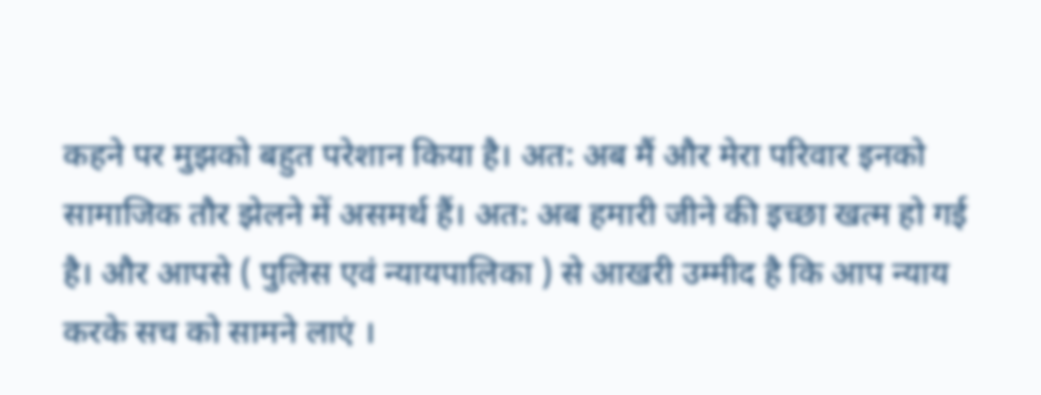कहने पर मुझको बहुत परेशान किया है। अत: अब मैं और मेरा परिवार इनको सामाजिक तौर झेलने में असमर्थ हैं। अत: अब हमारी जीने की इच्छा खत्म हो गई है। और आपसे ( पुलिस एवं न्यायपालिका ) से आखरी उम्मीद है कि आप न्याय करके सच को सामने लाएं ।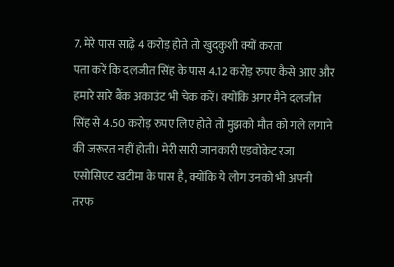7. मेरे पास साढ़े 4 करोड़ होते तो खुदकुशी क्यों करता
पता करें कि दलजीत सिंह के पास 4.12 करोड़ रुपए कैसे आए और हमारे सारे बैंक अकाउंट भी चेक करें। क्योंकि अगर मैने दलजीत सिंह से 4.50 करोड़ रुपए लिए होते तो मुझको मौत को गले लगाने की जरूरत नहीं होती। मेरी सारी जानकारी एडवोकेट रजा एसोसिएट खटीमा के पास है, क्योंकि ये लोग उनको भी अपनी तरफ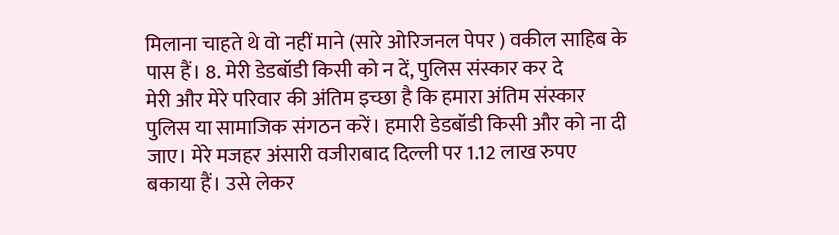मिलाना चाहते थे वो नहीं माने (सारे ओरिजनल पेपर ) वकील साहिब के पास हैं। 8. मेरी डेडबॉडी किसी को न दें, पुलिस संस्कार कर दे
मेरी और मेरे परिवार की अंतिम इच्छा है कि हमारा अंतिम संस्कार पुलिस या सामाजिक संगठन करें। हमारी डेडबॉडी किसी और को ना दी जाए। मेरे मजहर अंसारी वजीराबाद दिल्ली पर 1.12 लाख रुपए बकाया हैं। उसे लेकर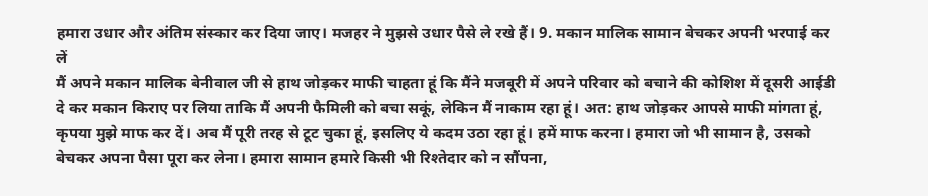हमारा उधार और अंतिम संस्कार कर दिया जाए। मजहर ने मुझसे उधार पैसे ले रखे हैं। 9. मकान मालिक सामान बेचकर अपनी भरपाई कर लें
मैं अपने मकान मालिक बेनीवाल जी से हाथ जोड़कर माफी चाहता हूं कि मैंने मजबूरी में अपने परिवार को बचाने की कोशिश में दूसरी आईडी दे कर मकान किराए पर लिया ताकि मैं अपनी फैमिली को बचा सकूं, लेकिन मैं नाकाम रहा हूं। अत: हाथ जोड़कर आपसे माफी मांगता हूं, कृपया मुझे माफ कर दें। अब मैं पूरी तरह से टूट चुका हूं, इसलिए ये कदम उठा रहा हूं। हमें माफ करना। हमारा जो भी सामान है, उसको बेचकर अपना पैसा पूरा कर लेना। हमारा सामान हमारे किसी भी रिश्तेदार को न सौंपना,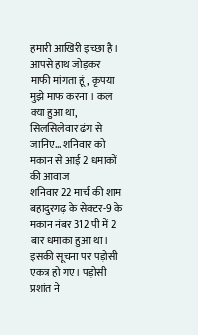हमारी आखिरी इच्छा है। आपसे हाथ जोड़कर माफी मांगता हूं, कृपया मुझे माफ करना । कल क्या हुआ था, सिलसिलेवार ढंग से जानिए… शनिवार को मकान से आई 2 धमाकों की आवाज
शनिवार 22 मार्च की शाम बहादुरगढ़ के सेक्टर-9 के मकान नंबर 312 पी में 2 बार धमाका हुआ था। इसकी सूचना पर पड़ोसी एकत्र हो गए। पड़ोसी प्रशांत ने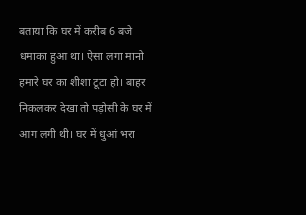बताया कि घर में करीब 6 बजे धमाका हुआ था। ऐसा लगा मानो हमारे घर का शीशा टूटा हो। बाहर निकलकर देखा तो पड़ोसी के घर में आग लगी थी। घर में धुआं भरा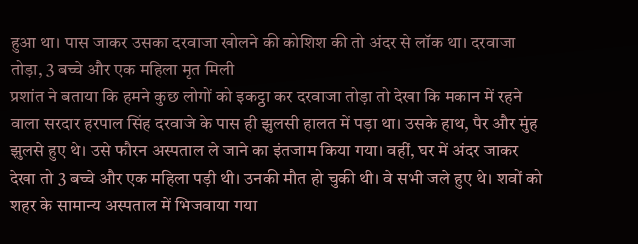हुआ था। पास जाकर उसका दरवाजा खोलने की कोशिश की तो अंदर से लॉक था। दरवाजा तोड़ा, 3 बच्चे और एक महिला मृत मिली
प्रशांत ने बताया कि हमने कुछ लोगों को इकट्ठा कर दरवाजा तोड़ा तो देखा कि मकान में रहने वाला सरदार हरपाल सिंह दरवाजे के पास ही झुलसी हालत में पड़ा था। उसके हाथ, पैर और मुंह झुलसे हुए थे। उसे फौरन अस्पताल ले जाने का इंतजाम किया गया। वहीं, घर में अंदर जाकर देखा तो 3 बच्चे और एक महिला पड़ी थी। उनकी मौत हो चुकी थी। वे सभी जले हुए थे। शवों को शहर के सामान्य अस्पताल में भिजवाया गया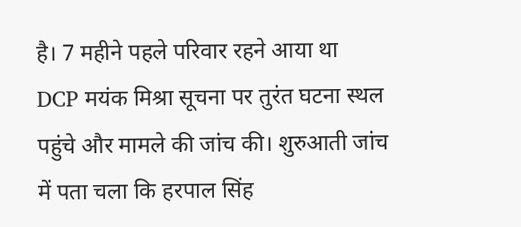है। 7 महीने पहले परिवार रहने आया था
DCP मयंक मिश्रा सूचना पर तुरंत घटना स्थल पहुंचे और मामले की जांच की। शुरुआती जांच में पता चला कि हरपाल सिंह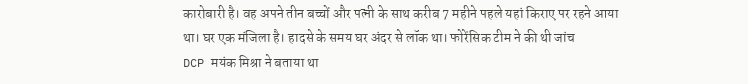कारोबारी है। वह अपने तीन बच्चों और पत्नी के साथ करीब 7 महीने पहले यहां किराए पर रहने आया था। घर एक मंजिला है। हादसे के समय घर अंदर से लॉक था। फोरेंसिक टीम ने की थी जांच
DCP मयंक मिश्रा ने बताया था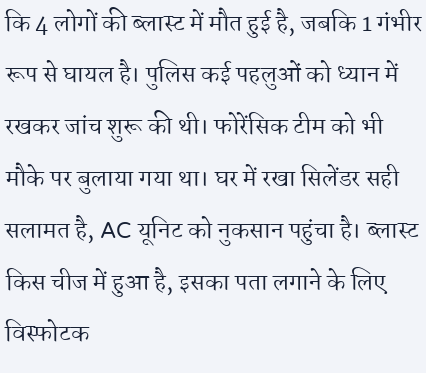कि 4 लोगों की ब्लास्ट में मौत हुई है, जबकि 1 गंभीर रूप से घायल है। पुलिस कई पहलुओं को ध्यान में रखकर जांच शुरू की थी। फोरेंसिक टीम को भी मौके पर बुलाया गया था। घर में रखा सिलेंडर सही सलामत है, AC यूनिट को नुकसान पहुंचा है। ब्लास्ट किस चीज में हुआ है, इसका पता लगाने के लिए विस्फोटक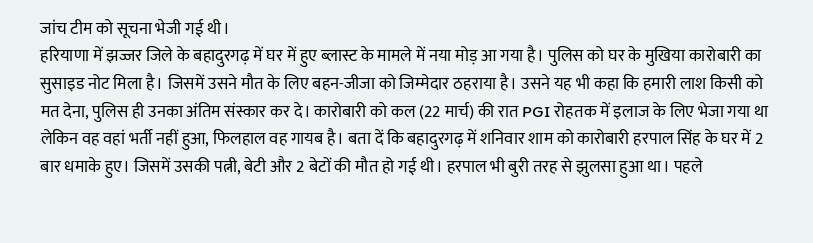जांच टीम को सूचना भेजी गई थी।
हरियाणा में झज्जर जिले के बहादुरगढ़ में घर में हुए ब्लास्ट के मामले में नया मोड़ आ गया है। पुलिस को घर के मुखिया कारोबारी का सुसाइड नोट मिला है। जिसमें उसने मौत के लिए बहन-जीजा को जिम्मेदार ठहराया है। उसने यह भी कहा कि हमारी लाश किसी को मत देना, पुलिस ही उनका अंतिम संस्कार कर दे। कारोबारी को कल (22 मार्च) की रात PGI रोहतक में इलाज के लिए भेजा गया था लेकिन वह वहां भर्ती नहीं हुआ, फिलहाल वह गायब है। बता दें कि बहादुरगढ़ में शनिवार शाम को कारोबारी हरपाल सिंह के घर में 2 बार धमाके हुए। जिसमें उसकी पत्नी, बेटी और 2 बेटों की मौत हो गई थी। हरपाल भी बुरी तरह से झुलसा हुआ था। पहले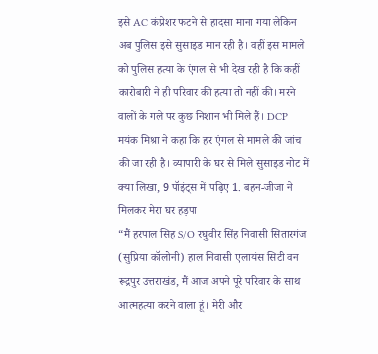इसे AC कंप्रेशर फटने से हादसा माना गया लेकिन अब पुलिस इसे सुसाइड मान रही है। वहीं इस मामले को पुलिस हत्या के एंगल से भी देख रही है कि कहीं कारोबारी ने ही परिवार की हत्या तो नहीं की। मरने वालों के गले पर कुछ निशान भी मिले हैं। DCP मयंक मिश्रा ने कहा कि हर एंगल से मामले की जांच की जा रही है। व्यापारी के घर से मिले सुसाइड नोट में क्या लिखा, 9 पॉइंट्स में पढ़िए 1. बहन-जीजा ने मिलकर मेरा घर हड़पा
“मैं हरपाल सिह S/O रघुवीर सिंह निवासी सितारगंज (सुप्रिया कॉलोनी) हाल निवासी एलायंस सिटी वन रूद्रपुर उत्तराखंड, मैं आज अपने पूरे परिवार के साथ आत्महत्या करने वाला हूं। मेरी और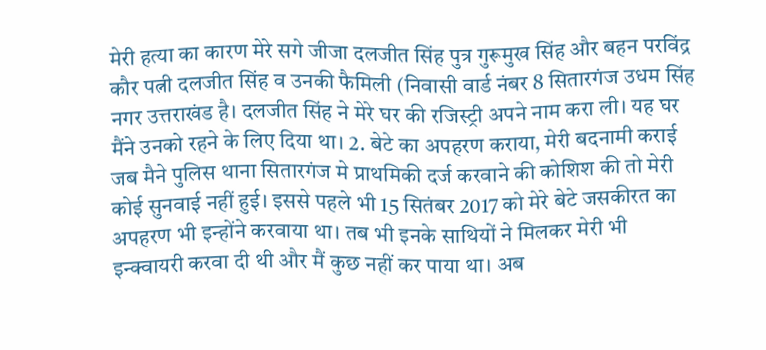मेरी हत्या का कारण मेरे सगे जीजा दलजीत सिंह पुत्र गुरूमुख सिंह और बहन परविंद्र कौर पत्नी दलजीत सिंह व उनकी फैमिली (निवासी वार्ड नंबर 8 सितारगंज उधम सिंह नगर उत्तराखंड है। दलजीत सिंह ने मेरे घर की रजिस्ट्री अपने नाम करा ली। यह घर मैंने उनको रहने के लिए दिया था। 2. बेटे का अपहरण कराया, मेरी बदनामी कराई
जब मैने पुलिस थाना सितारगंज मे प्राथमिकी दर्ज करवाने की कोशिश की तो मेरी कोई सुनवाई नहीं हुई। इससे पहले भी 15 सितंबर 2017 को मेरे बेटे जसकीरत का अपहरण भी इन्होंने करवाया था। तब भी इनके साथियों ने मिलकर मेरी भी इन्क्वायरी करवा दी थी और मैं कुछ नहीं कर पाया था। अब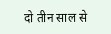दो तीन साल से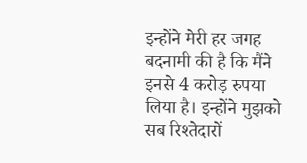इन्होंने मेरी हर जगह बदनामी की है कि मैंने इनसे 4 करोड़ रुपया लिया है। इन्होंने मुझको सब रिश्तेदारों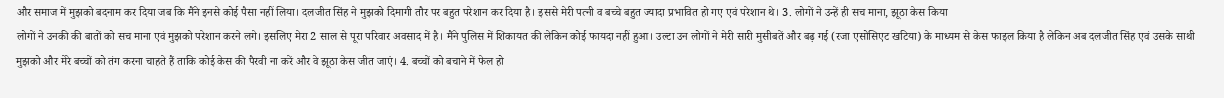और समाज में मुझको बदनाम कर दिया जब कि मैंने इनसे कोई पैसा नहीं लिया। दलजीत सिंह ने मुझको दिमागी तौर पर बहुत परेशान कर दिया है। इससे मेरी पत्नी व बच्चे बहुत ज्यादा प्रभावित हो गए एवं परेशान थे। 3. लोगों ने उन्हें ही सच माना, झूठा केस किया
लोगों ने उनकी की बातों को सच माना एवं मुझको परेशान करने लगे। इसलिए मेरा 2 साल से पूरा परिवार अवसाद में है। मैंने पुलिस में शिकायत की लेकिन कोई फायदा नहीं हुआ। उल्टा उन लोगों ने मेरी सारी मुसीबतें और बढ़ गई (रजा एसोसिएट खटिया) के माध्यम से केस फाइल किया है लेकिन अब दलजीत सिंह एवं उसके साथी मुझको और मेरे बच्चों को तंग करना चाहते हैं ताकि कोई केस की पैरवी ना करें और वे झूठा केस जीत जाएं। 4. बच्चों को बचाने में फेल हो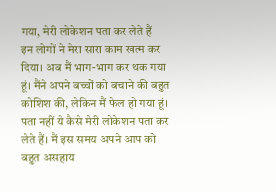गया, मेरी लोकेशन पता कर लेते हैं
इन लोगों ने मेरा सारा काम खत्म कर दिया। अब मैं भाग-भाग कर थक गया हूं। मैंने अपने बच्चों को बचाने की बहुत कोशिश की, लेकिन मैं फेल हो गया हूं। पता नहीं ये कैसे मेरी लोकेशन पता कर लेते हैं। मैं इस समय अपने आप को बहुत असहाय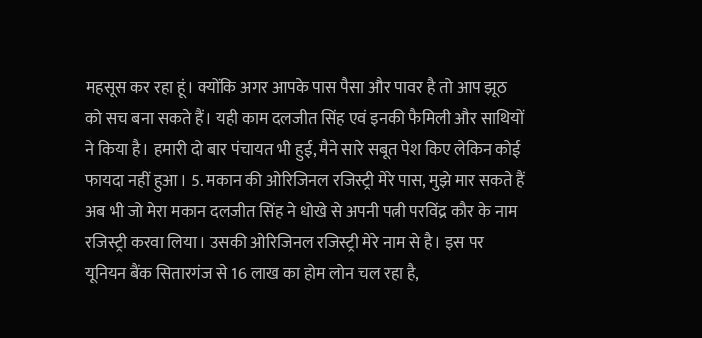महसूस कर रहा हूं। क्योंकि अगर आपके पास पैसा और पावर है तो आप झूठ को सच बना सकते हैं। यही काम दलजीत सिंह एवं इनकी फैमिली और साथियों ने किया है। हमारी दो बार पंचायत भी हुई, मैने सारे सबूत पेश किए लेकिन कोई फायदा नहीं हुआ। 5. मकान की ओरिजिनल रजिस्ट्री मेरे पास, मुझे मार सकते हैं
अब भी जो मेरा मकान दलजीत सिंह ने धोखे से अपनी पत्नी परविंद्र कौर के नाम रजिस्ट्री करवा लिया। उसकी ओरिजिनल रजिस्ट्री मेरे नाम से है। इस पर यूनियन बैंक सितारगंज से 16 लाख का होम लोन चल रहा है,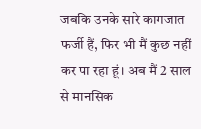जबकि उनके सारे कागजात फर्जी हैं, फिर भी मैं कुछ नहीं कर पा रहा हूं। अब मैं 2 साल से मानसिक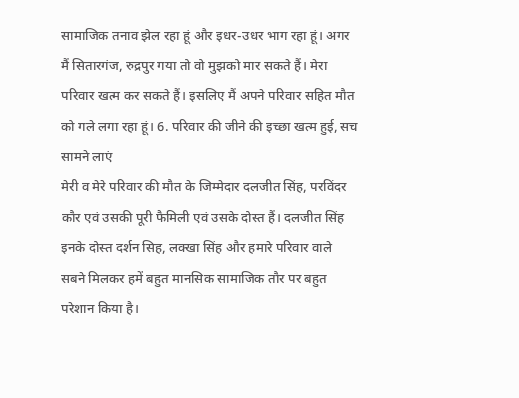सामाजिक तनाव झेल रहा हूं और इधर-उधर भाग रहा हूं। अगर मैं सितारगंज, रुद्रपुर गया तो वो मुझको मार सकते हैं। मेरा परिवार खत्म कर सकते हैं। इसलिए मैं अपने परिवार सहित मौत को गले लगा रहा हूं। 6. परिवार की जीने की इच्छा खत्म हुई, सच सामने लाएं
मेरी व मेरे परिवार की मौत के जिम्मेदार दलजीत सिंह, परविंदर कौर एवं उसकी पूरी फैमिली एवं उसके दोस्त हैं। दलजीत सिंह इनके दोस्त दर्शन सिह, लक्खा सिंह और हमारे परिवार वाले सबने मिलकर हमें बहुत मानसिक सामाजिक तौर पर बहुत परेशान किया है।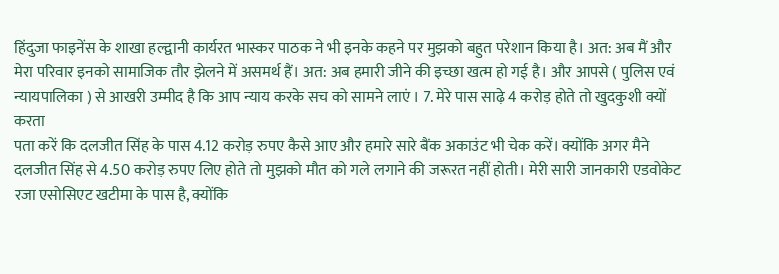हिंदुजा फाइनेंस के शाखा हल्द्वानी कार्यरत भास्कर पाठक ने भी इनके कहने पर मुझको बहुत परेशान किया है। अत: अब मैं और मेरा परिवार इनको सामाजिक तौर झेलने में असमर्थ हैं। अत: अब हमारी जीने की इच्छा खत्म हो गई है। और आपसे ( पुलिस एवं न्यायपालिका ) से आखरी उम्मीद है कि आप न्याय करके सच को सामने लाएं । 7. मेरे पास साढ़े 4 करोड़ होते तो खुदकुशी क्यों करता
पता करें कि दलजीत सिंह के पास 4.12 करोड़ रुपए कैसे आए और हमारे सारे बैंक अकाउंट भी चेक करें। क्योंकि अगर मैने दलजीत सिंह से 4.50 करोड़ रुपए लिए होते तो मुझको मौत को गले लगाने की जरूरत नहीं होती। मेरी सारी जानकारी एडवोकेट रजा एसोसिएट खटीमा के पास है, क्योंकि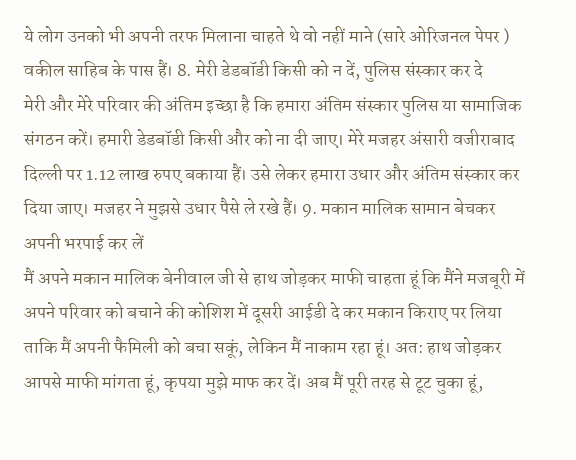ये लोग उनको भी अपनी तरफ मिलाना चाहते थे वो नहीं माने (सारे ओरिजनल पेपर ) वकील साहिब के पास हैं। 8. मेरी डेडबॉडी किसी को न दें, पुलिस संस्कार कर दे
मेरी और मेरे परिवार की अंतिम इच्छा है कि हमारा अंतिम संस्कार पुलिस या सामाजिक संगठन करें। हमारी डेडबॉडी किसी और को ना दी जाए। मेरे मजहर अंसारी वजीराबाद दिल्ली पर 1.12 लाख रुपए बकाया हैं। उसे लेकर हमारा उधार और अंतिम संस्कार कर दिया जाए। मजहर ने मुझसे उधार पैसे ले रखे हैं। 9. मकान मालिक सामान बेचकर अपनी भरपाई कर लें
मैं अपने मकान मालिक बेनीवाल जी से हाथ जोड़कर माफी चाहता हूं कि मैंने मजबूरी में अपने परिवार को बचाने की कोशिश में दूसरी आईडी दे कर मकान किराए पर लिया ताकि मैं अपनी फैमिली को बचा सकूं, लेकिन मैं नाकाम रहा हूं। अत: हाथ जोड़कर आपसे माफी मांगता हूं, कृपया मुझे माफ कर दें। अब मैं पूरी तरह से टूट चुका हूं,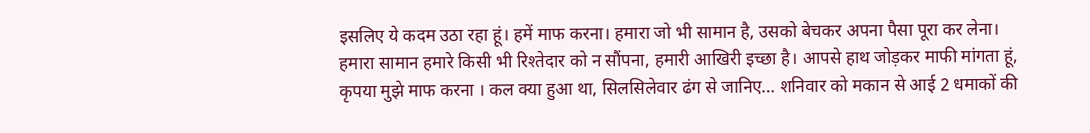इसलिए ये कदम उठा रहा हूं। हमें माफ करना। हमारा जो भी सामान है, उसको बेचकर अपना पैसा पूरा कर लेना। हमारा सामान हमारे किसी भी रिश्तेदार को न सौंपना, हमारी आखिरी इच्छा है। आपसे हाथ जोड़कर माफी मांगता हूं, कृपया मुझे माफ करना । कल क्या हुआ था, सिलसिलेवार ढंग से जानिए… शनिवार को मकान से आई 2 धमाकों की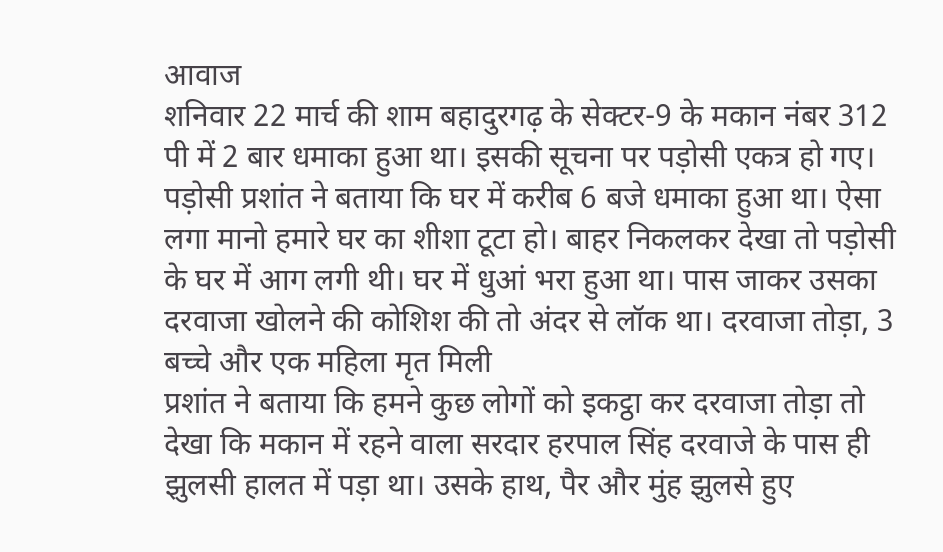आवाज
शनिवार 22 मार्च की शाम बहादुरगढ़ के सेक्टर-9 के मकान नंबर 312 पी में 2 बार धमाका हुआ था। इसकी सूचना पर पड़ोसी एकत्र हो गए। पड़ोसी प्रशांत ने बताया कि घर में करीब 6 बजे धमाका हुआ था। ऐसा लगा मानो हमारे घर का शीशा टूटा हो। बाहर निकलकर देखा तो पड़ोसी के घर में आग लगी थी। घर में धुआं भरा हुआ था। पास जाकर उसका दरवाजा खोलने की कोशिश की तो अंदर से लॉक था। दरवाजा तोड़ा, 3 बच्चे और एक महिला मृत मिली
प्रशांत ने बताया कि हमने कुछ लोगों को इकट्ठा कर दरवाजा तोड़ा तो देखा कि मकान में रहने वाला सरदार हरपाल सिंह दरवाजे के पास ही झुलसी हालत में पड़ा था। उसके हाथ, पैर और मुंह झुलसे हुए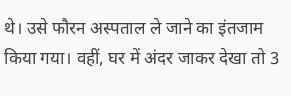थे। उसे फौरन अस्पताल ले जाने का इंतजाम किया गया। वहीं, घर में अंदर जाकर देखा तो 3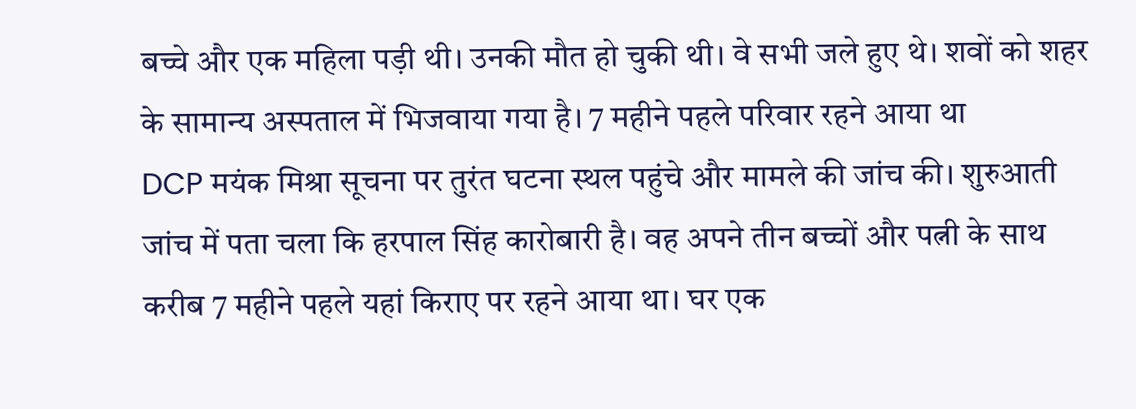बच्चे और एक महिला पड़ी थी। उनकी मौत हो चुकी थी। वे सभी जले हुए थे। शवों को शहर के सामान्य अस्पताल में भिजवाया गया है। 7 महीने पहले परिवार रहने आया था
DCP मयंक मिश्रा सूचना पर तुरंत घटना स्थल पहुंचे और मामले की जांच की। शुरुआती जांच में पता चला कि हरपाल सिंह कारोबारी है। वह अपने तीन बच्चों और पत्नी के साथ करीब 7 महीने पहले यहां किराए पर रहने आया था। घर एक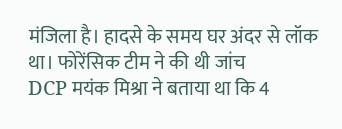मंजिला है। हादसे के समय घर अंदर से लॉक था। फोरेंसिक टीम ने की थी जांच
DCP मयंक मिश्रा ने बताया था कि 4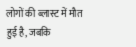लोगों की ब्लास्ट में मौत हुई है, जबकि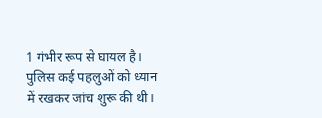1 गंभीर रूप से घायल है। पुलिस कई पहलुओं को ध्यान में रखकर जांच शुरू की थी।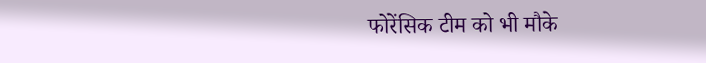फोरेंसिक टीम को भी मौके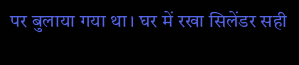पर बुलाया गया था। घर में रखा सिलेंडर सही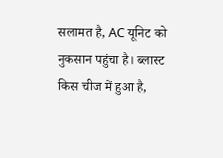सलामत है, AC यूनिट को नुकसान पहुंचा है। ब्लास्ट किस चीज में हुआ है,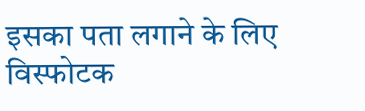इसका पता लगाने के लिए विस्फोटक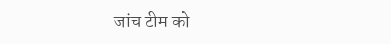जांच टीम को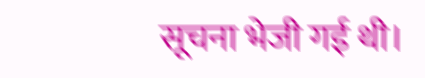सूचना भेजी गई थी।